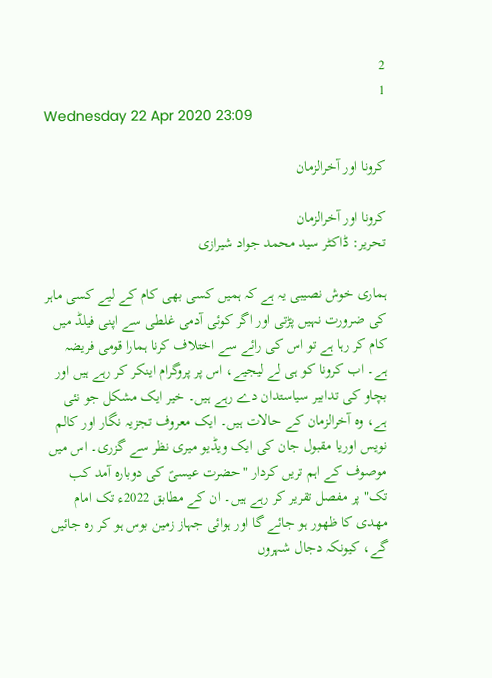2
1
Wednesday 22 Apr 2020 23:09

کرونا اور آخرالزمان

کرونا اور آخرالزمان
تحریر: ڈاکٹر سید محمد جواد شیرازی

ہماری خوش نصیبی یہ ہے کہ ہمیں کسی بھی کام کے لیے کسی ماہر کی ضرورت نہیں پڑتی اور اگر کوئی آدمی غلطی سے اپنی فیلڈ میں کام کر رہا ہے تو اس کی رائے سے اختلاف کرنا ہمارا قومی فریضہ ہے۔ اب کرونا کو ہی لے لیجیے، اس پر پروگرام اینکر کر رہے ہیں اور بچاو کی تدابیر سیاستدان دے رہے ہیں۔ خیر ایک مشکل جو نئی ہے، وہ آخرالزمان کے حالات ہیں۔ ایک معروف تجزیہ نگار اور کالم نویس اوریا مقبول جان کی ایک ویڈیو میری نظر سے گزری۔ اس میں موصوف کے اہم تریں کردار "حضرت عیسیؑ کی دوبارہ آمد کب تک" پر مفصل تقریر کر رہے ہیں۔ ان کے مطابق 2022ء تک امام مھدی کا ظھور ہو جائے گا اور ہوائی جہاز زمین بوس ہو کر رہ جائیں گے، کیونکہ دجال شہروں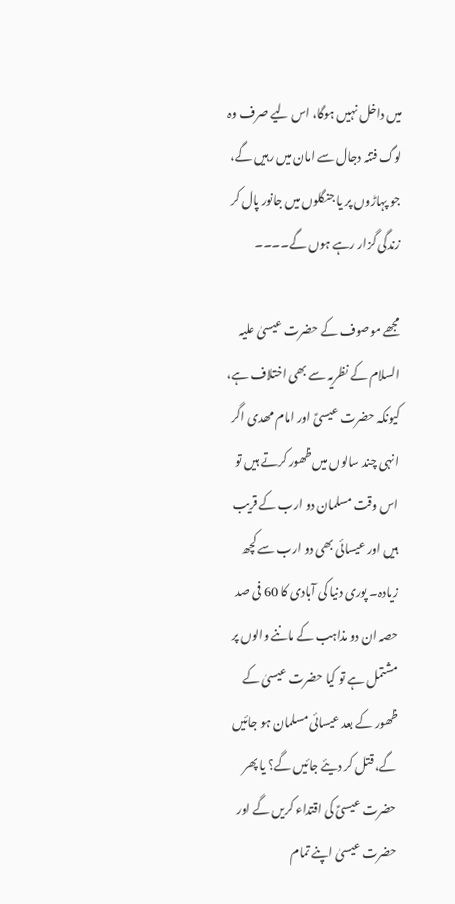میں داخل نہیں ہوگا، اس لیے صرف وہ لوگ فتنہ دجال سے امان میں رہیں گے، جو پہاڑوں پر یا جنگلوں میں جانور پال کر زندگی گزار رہے ہوں گے۔۔۔۔

مجھے موصوف کے حضرت عیسیٰ علیہ السلام کے نظریہ سے بھی اختلاف ہے، کیونکہ حضرت عیسیؑ اور امام مھدی اگر انہی چند سالوں میں ظھور کرتے ہیں تو اس وقت مسلمان دو ارب کے قریب ہیں اور عیسائی بھی دو ارب سے کچھ زیادہ۔ پوری دنیا کی آبادی کا 60 فی صد حصہ ان دو مذاہب کے ماننے والوں پر مشتمل ہے تو کیا حضرت عیسیٰ کے ظھور کے بعد عیسائی مسلمان ہو جائیں گے، قتل کر دیئے جائیں گے؟ یا پھر حضرت عیسیؑ کی اقتداء کریں گے اور حضرت عیسیٰ اپنے تمام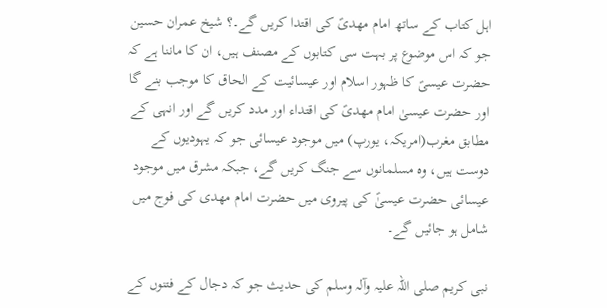اہل کتاب کے ساتھ امام مھدیؑ کی اقتدا کریں گے۔؟ شیخ عمران حسین جو کہ اس موضوع پر بہت سی کتابوں کے مصنف ہیں، ان کا ماننا ہے کہ حضرت عیسیؑ کا ظہور اسلام اور عیسائیت کے الحاق کا موجب بنے گا اور حضرت عیسیٰ امام مھدیؑ کی اقتداء اور مدد کریں گے اور انہی کے مطابق مغرب(امریکہ، یورپ) میں موجود عیسائی جو کہ یہودیوں کے دوست ہیں، وہ مسلمانوں سے جنگ کریں گے، جبکہ مشرق میں موجود عیسائی حضرت عیسیٰؑ کی پیروی میں حضرت امام مھدی کی فوج میں شامل ہو جائیں گے۔

نبی کریم صلی اللہ علیہ وآلہ وسلم کی حدیث جو کہ دجال کے فتنوں کے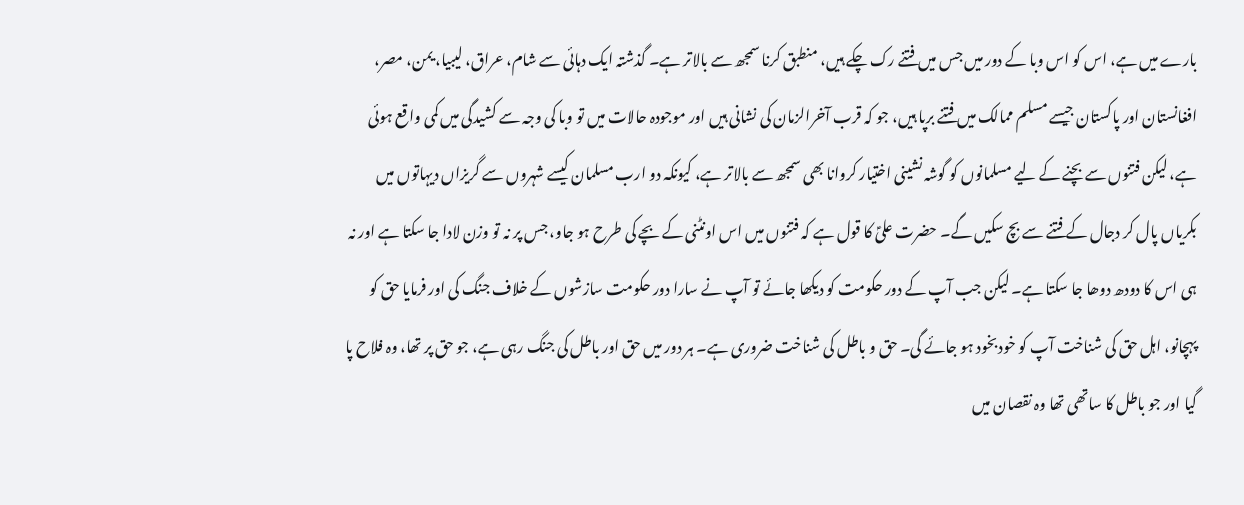بارے میں ہے، اس کو اس وبا کے دور میں جس میں فتنے رک چکے ہیں، منطبق کرنا سمجھ سے بالاتر ہے۔ گذشتہ ایک دہائی سے شام، عراق، لیبیا، یمن، مصر، افغانستان اور پاکستان جیسے مسلم ممالک میں فتنے برپا ہیں، جو کہ قرب آخرالزمان کی نشانی ہیں اور موجودہ حالات میں تو وبا کی وجہ سے کشیدگی میں کمی واقع ہوئی ہے، لیکن فتنوں سے بچنے کے لیے مسلمانوں کو گوشہ نشینی اختیار کروانا بھی سمجھ سے بالاتر ہے، کیونکہ دو ارب مسلمان کیسے شہروں سے گریزاں دیہاتوں میں بکریاں پال کر دجال کے فتنے سے بچ سکیں گے۔ حضرت علیؑ کا قول ہے کہ فتنوں میں اس اونٹنی کے بچے کی طرح ہو جاو، جس پر نہ تو وزن لادا جا سکتا ہے اور نہ ہی اس کا دودھ دوھا جا سکتا ہے۔ لیکن جب آپ کے دور حکومت کو دیکھا جائے تو آپ نے سارا دور حکومت سازشوں کے خلاف جنگ کی اور فرمایا حق کو پہچانو، اہل حق کی شناخت آپ کو خودبخود ہو جائے گی۔ حق و باطل کی شناخت ضروری ہے۔ ہر دور میں حق اور باطل کی جنگ رہی ہے، جو حق پر تھا، وہ فلاح پا گیا اور جو باطل کا ساتھی تھا وہ نقصان میں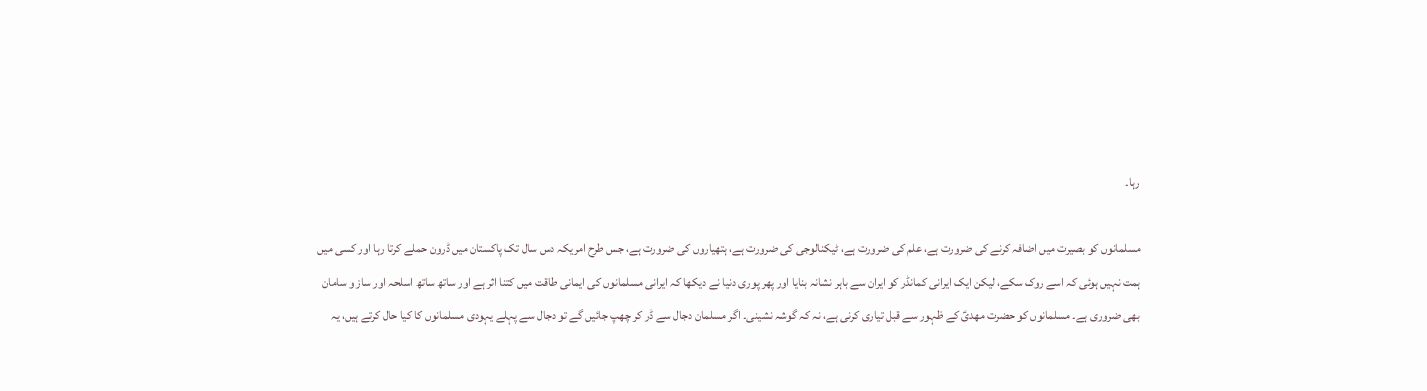رہا۔

مسلمانوں کو بصیرت میں اضافہ کرنے کی ضرورت ہے، علم کی ضرورت ہے، ٹیکنالوجی کی ضرورت ہے، ہتھیاروں کی ضرورت ہے، جس طرح امریکہ دس سال تک پاکستان میں ڈرون حملے کرتا رہا اور کسی میں ہمت نہیں ہوئی کہ اسے روک سکے، لیکن ایک ایرانی کمانڈر کو ایران سے باہر نشانہ بنایا اور پھر پوری دنیا نے دیکھا کہ ایرانی مسلمانوں کی ایمانی طاقت میں کتنا اثر ہے اور ساتھ ساتھ اسلحہ اور ساز و سامان بھی ضروری ہے۔ مسلمانوں کو حضرت مھدیؑ کے ظہور سے قبل تیاری کرنی ہے، نہ کہ گوشہ نشینی۔ اگر مسلمان دجال سے ڈر کر چھپ جائیں گے تو دجال سے پہلے یہودی مسلمانوں کا کیا حال کرتے ہیں، یہ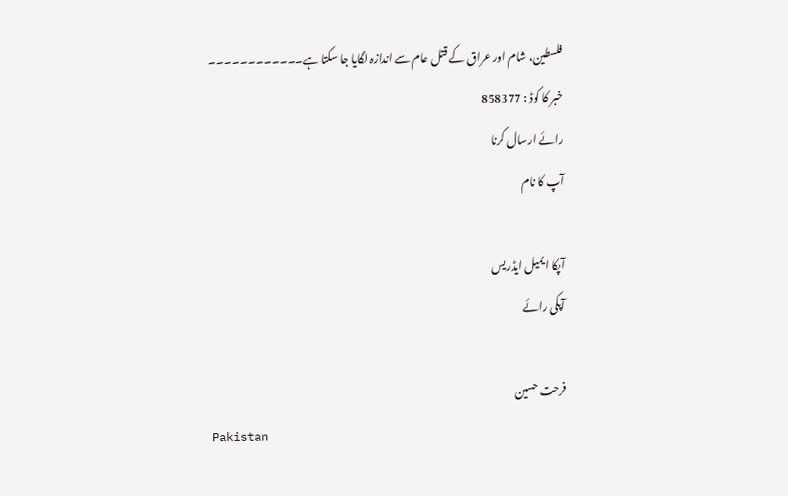فلسطین، شام اور عراق کے قتل عام سے اندازہ لگایا جا سکتا ہے۔۔۔۔۔۔۔۔۔۔۔۔
خبر کا کوڈ : 858377
رائے ارسال کرنا
آپ کا نام

آپکا ایمیل ایڈریس
آپکی رائے

فرحت حسین
Pakistan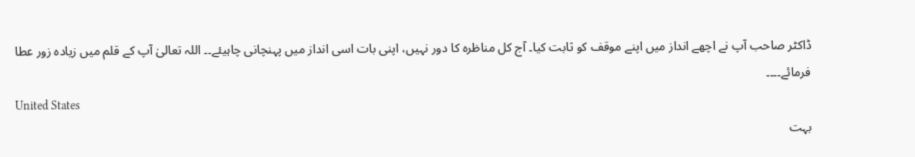ڈاکٹر صاحب آپ نے اچھے انداز میں اپنے موقف کو ثابت کیا۔ آج کل مناظرہ کا دور نہیں، اپنی بات اسی انداز میں پہنچانی چاہیئے۔۔ اللہ تعالیٰ آپ کے قلم میں زیادہ زور عطا فرمائے۔۔۔۔
United States
بہت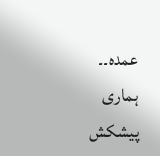عمدہ۔۔
ہماری پیشکش